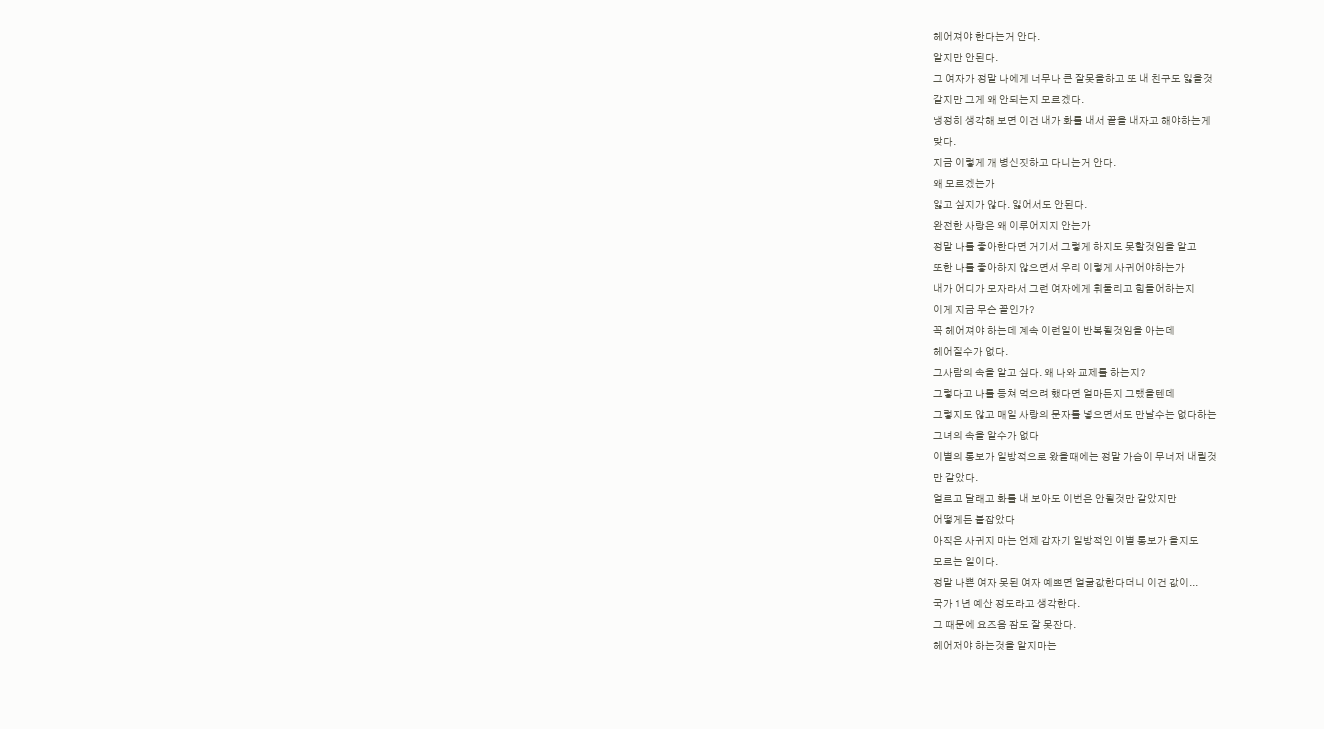헤어져야 한다는거 안다.
알지만 안된다.
그 여자가 정말 나에게 너무나 큰 잘못을하고 또 내 친구도 잃을것
같지만 그게 왜 안되는지 모르겠다.
냉정히 생각해 보면 이건 내가 화를 내서 끝을 내자고 해야하는게
맞다.
지금 이렇게 개 병신짓하고 다니는거 안다.
왜 모르겠는가
잃고 싶지가 않다. 잃어서도 안된다.
완전한 사랑은 왜 이루어지지 안는가
정말 나를 좋아한다면 거기서 그렇게 하지도 못할것임을 알고
또한 나를 좋아하지 않으면서 우리 이렇게 사귀어야하는가
내가 어디가 모자라서 그런 여자에게 휘둘리고 힘들어하는지
이게 지금 무슨 꼴인가?
꼭 헤어져야 하는데 계속 이런일이 반복될것임을 아는데
헤어질수가 없다.
그사람의 속을 알고 싶다. 왜 나와 교제를 하는지?
그렇다고 나를 등쳐 먹으려 했다면 얼마든지 그랬을텐데
그렇지도 않고 매일 사랑의 문자를 넣으면서도 만날수는 없다하는
그녀의 속을 알수가 없다
이별의 통보가 일방적으로 왔을때에는 정말 가슴이 무너저 내릴것
만 같았다.
얼르고 달래고 화를 내 보아도 이번은 안될것만 같았지만
어떻게든 붙잡았다
아직은 사귀지 마는 언제 갑자기 일방적인 이별 통보가 올지도
모르는 일이다.
정말 나쁜 여자 못된 여자 예쁘면 얼굴값한다더니 이건 값이...
국가 1년 예산 정도라고 생각한다.
그 때문에 요즈음 잠도 잘 못잔다.
헤어저야 하는것을 알지마는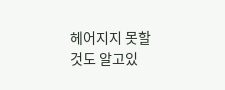헤어지지 못할것도 알고있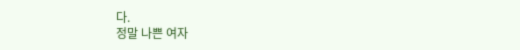다.
정말 나쁜 여자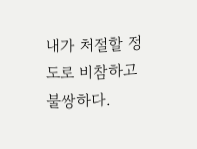내가 처절할 정도로 비참하고 불쌍하다.